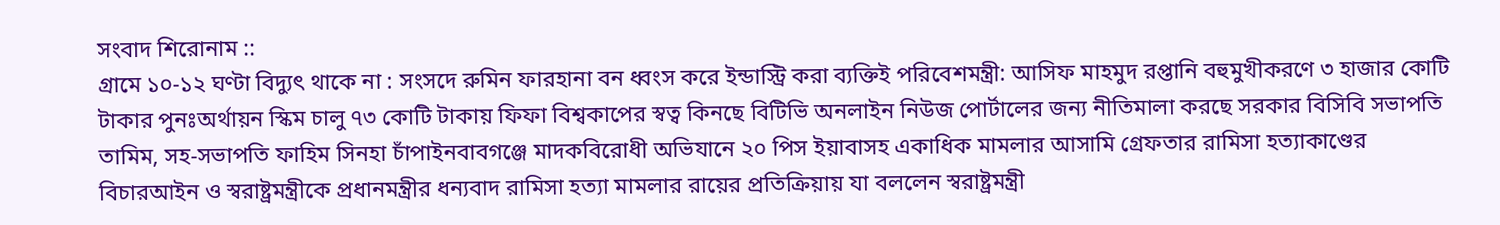সংবাদ শিরোনাম ::
গ্রামে ১০-১২ ঘণ্টা বিদ্যুৎ থাকে না : সংসদে রুমিন ফারহানা বন ধ্বংস করে ইন্ডাস্ট্রি করা ব্যক্তিই পরিবেশমন্ত্রী: আসিফ মাহমুদ রপ্তানি বহুমুখীকরণে ৩ হাজার কোটি টাকার পুনঃঅর্থায়ন স্কিম চালু ৭৩ কোটি টাকায় ফিফা বিশ্বকাপের স্বত্ব কিনছে বিটিভি অনলাইন নিউজ পোর্টালের জন্য নীতিমালা করছে সরকার বিসিবি সভাপতি তামিম, সহ-সভাপতি ফাহিম সিনহা চাঁপাইনবাবগঞ্জে মাদকবিরোধী অভিযানে ২০ পিস ইয়াবাসহ একাধিক মামলার আসামি গ্রেফতার রামিসা হত্যাকাণ্ডের বিচারআইন ও স্বরাষ্ট্রমন্ত্রীকে প্রধানমন্ত্রীর ধন্যবাদ রামিসা হত্যা মামলার রায়ের প্রতিক্রিয়ায় যা বললেন স্বরাষ্ট্রমন্ত্রী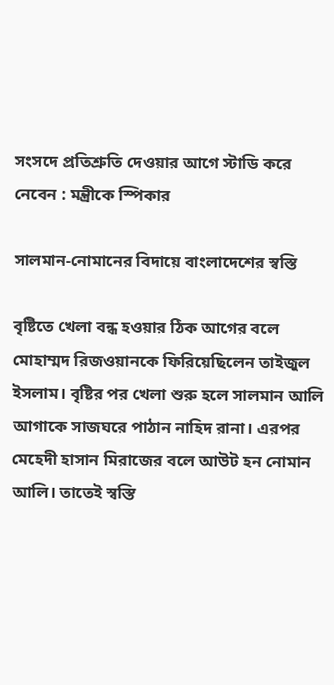সংসদে প্রতিশ্রুতি দেওয়ার আগে স্টাডি করে নেবেন : মন্ত্রীকে স্পিকার

সালমান-নোমানের বিদায়ে বাংলাদেশের স্বস্তি

বৃষ্টিতে খেলা বন্ধ হওয়ার ঠিক আগের বলে মোহাম্মদ রিজওয়ানকে ফিরিয়েছিলেন তাইজুল ইসলাম। বৃষ্টির পর খেলা শুরু হলে সালমান আলি আগাকে সাজঘরে পাঠান নাহিদ রানা। এরপর মেহেদী হাসান মিরাজের বলে আউট হন নোমান আলি। তাতেই স্বস্তি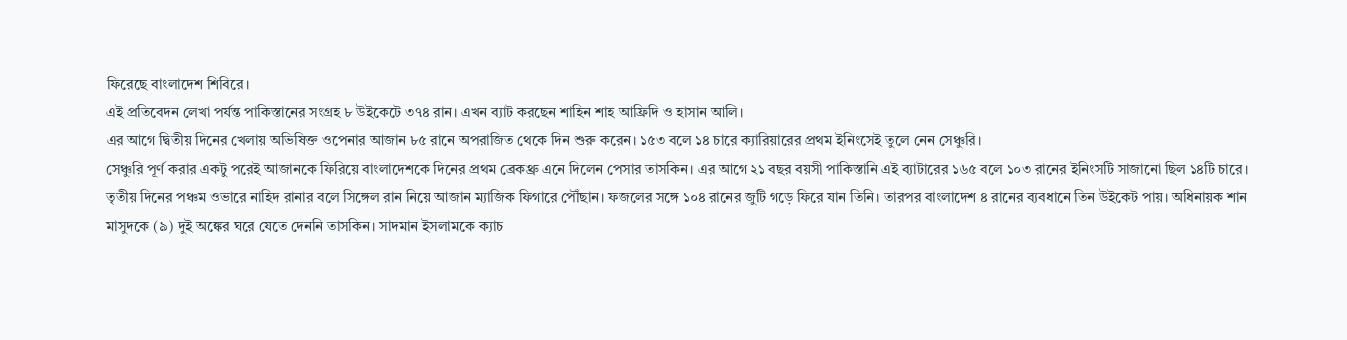ফিরেছে বাংলাদেশ শিবিরে।
এই প্রতিবেদন লেখা পর্যন্ত পাকিস্তানের সংগ্রহ ৮ উইকেটে ৩৭৪ রান। এখন ব্যাট করছেন শাহিন শাহ আফ্রিদি ও হাসান আলি।
এর আগে দ্বিতীয় দিনের খেলায় অভিষিক্ত ওপেনার আজান ৮৫ রানে অপরাজিত থেকে দিন শুরু করেন। ১৫৩ বলে ১৪ চারে ক্যারিয়ারের প্রথম ইনিংসেই তুলে নেন সেঞ্চুরি।
সেঞ্চুরি পূর্ণ করার একটু পরেই আজানকে ফিরিয়ে বাংলাদেশকে দিনের প্রথম ব্রেকথ্রু এনে দিলেন পেসার তাসকিন। এর আগে ২১ বছর বয়সী পাকিস্তানি এই ব্যাটারের ১৬৫ বলে ১০৩ রানের ইনিংসটি সাজানো ছিল ১৪টি চারে।
তৃতীয় দিনের পঞ্চম ওভারে নাহিদ রানার বলে সিঙ্গেল রান নিয়ে আজান ম্যাজিক ফিগারে পৌঁছান। ফজলের সঙ্গে ১০৪ রানের জুটি গড়ে ফিরে যান তিনি। তারপর বাংলাদেশ ৪ রানের ব্যবধানে তিন উইকেট পায়। অধিনায়ক শান মাসুদকে (৯) দুই অঙ্কের ঘরে যেতে দেননি তাসকিন। সাদমান ইসলামকে ক্যাচ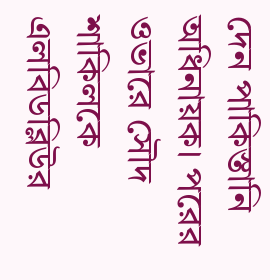দেন পাকিস্তানি অধিনায়ক। পরের ওভারে সৌদ শাকিলকে এলবিডব্লিউর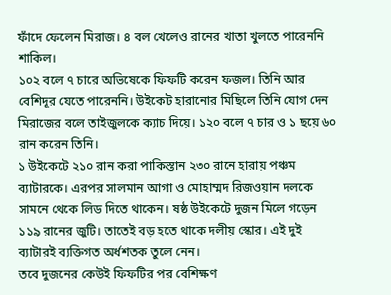ফাঁদে ফেলেন মিরাজ। ৪ বল খেলেও রানের খাতা খুলতে পারেননি শাকিল।
১০২ বলে ৭ চারে অভিষেকে ফিফটি করেন ফজল। তিনি আর বেশিদূর যেতে পারেননি। উইকেট হারানোর মিছিলে তিনি যোগ দেন মিরাজের বলে তাইজুলকে ক্যাচ দিয়ে। ১২০ বলে ৭ চার ও ১ ছয়ে ৬০ রান করেন তিনি।
১ উইকেটে ২১০ রান করা পাকিস্তান ২৩০ রানে হারায় পঞ্চম ব্যাটারকে। এরপর সালমান আগা ও মোহাম্মদ রিজওয়ান দলকে সামনে থেকে লিড দিতে থাকেন। ষষ্ঠ উইকেটে দুজন মিলে গড়েন ১১৯ রানের জুটি। তাতেই বড় হতে থাকে দলীয় স্কোর। এই দুই ব্যাটারই ব্যক্তিগত অর্ধশতক তুলে নেন।
তবে দুজনের কেউই ফিফটির পর বেশিক্ষণ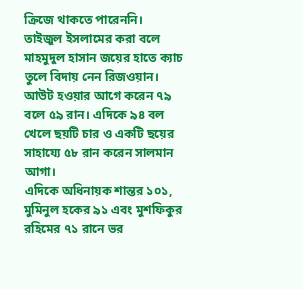ক্রিজে থাকতে পারেননি। তাইজুল ইসলামের করা বলে মাহমুদুল হাসান জয়ের হাতে ক্যাচ তুলে বিদায় নেন রিজওয়ান। আউট হওয়ার আগে করেন ৭৯ বলে ৫৯ রান। এদিকে ৯৪ বল খেলে ছয়টি চার ও একটি ছয়ের সাহায্যে ৫৮ রান করেন সালমান আগা।
এদিকে অধিনায়ক শান্তর ১০১, মুমিনুল হকের ৯১ এবং মুশফিকুর রহিমের ৭১ রানে ভর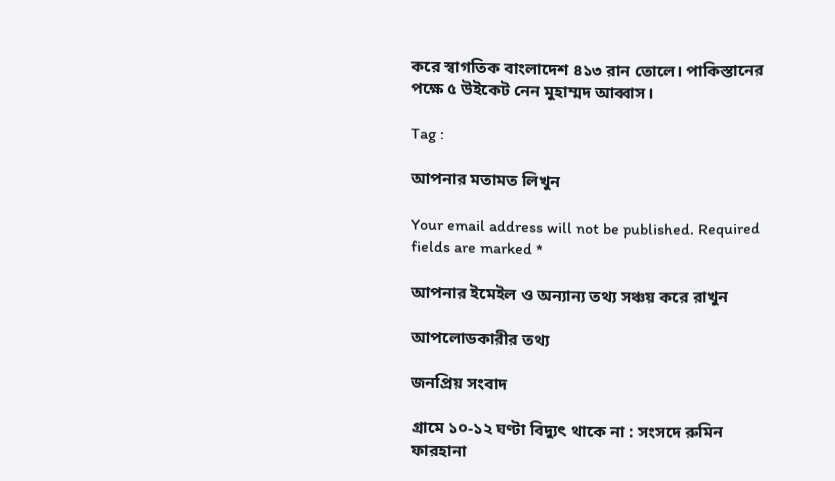করে স্বাগতিক বাংলাদেশ ৪১৩ রান তোলে। পাকিস্তানের পক্ষে ৫ উইকেট নেন মুহাম্মদ আব্বাস।

Tag :

আপনার মতামত লিখুন

Your email address will not be published. Required fields are marked *

আপনার ইমেইল ও অন্যান্য তথ্য সঞ্চয় করে রাখুন

আপলোডকারীর তথ্য

জনপ্রিয় সংবাদ

গ্রামে ১০-১২ ঘণ্টা বিদ্যুৎ থাকে না : সংসদে রুমিন ফারহানা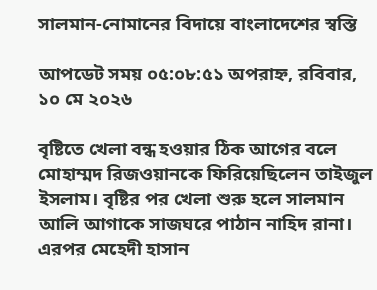সালমান-নোমানের বিদায়ে বাংলাদেশের স্বস্তি

আপডেট সময় ০৫:০৮:৫১ অপরাহ্ন, রবিবার, ১০ মে ২০২৬

বৃষ্টিতে খেলা বন্ধ হওয়ার ঠিক আগের বলে মোহাম্মদ রিজওয়ানকে ফিরিয়েছিলেন তাইজুল ইসলাম। বৃষ্টির পর খেলা শুরু হলে সালমান আলি আগাকে সাজঘরে পাঠান নাহিদ রানা। এরপর মেহেদী হাসান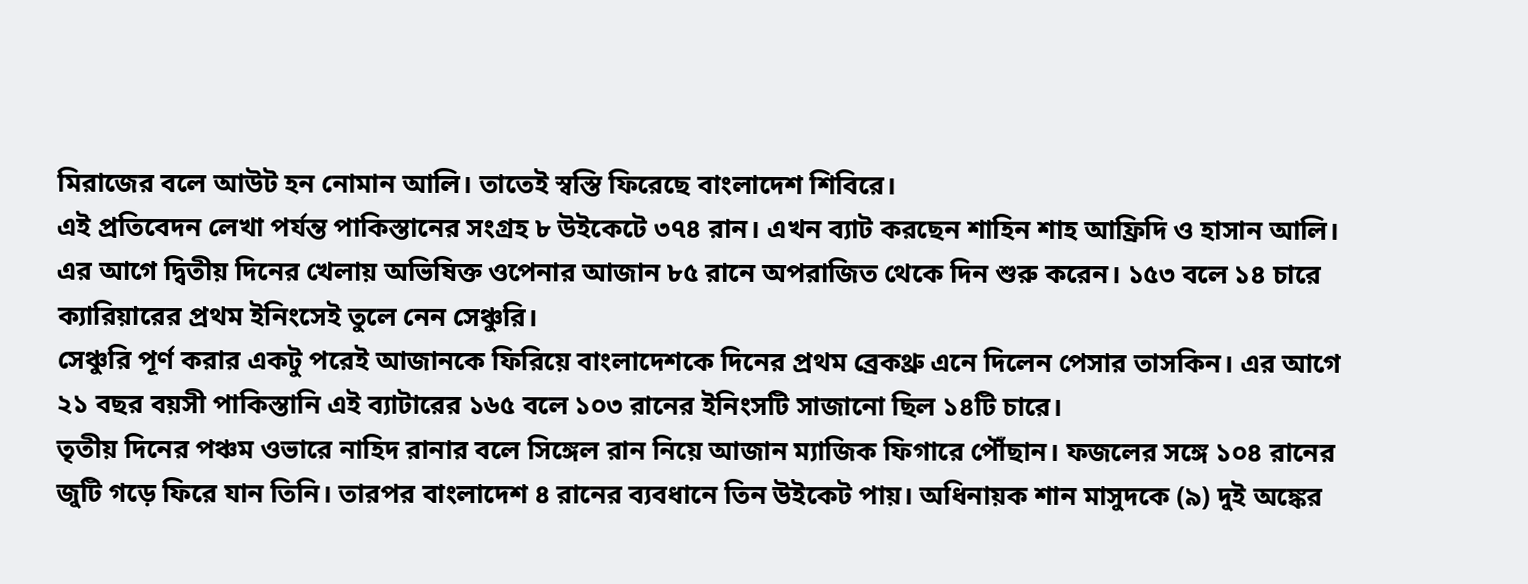মিরাজের বলে আউট হন নোমান আলি। তাতেই স্বস্তি ফিরেছে বাংলাদেশ শিবিরে।
এই প্রতিবেদন লেখা পর্যন্ত পাকিস্তানের সংগ্রহ ৮ উইকেটে ৩৭৪ রান। এখন ব্যাট করছেন শাহিন শাহ আফ্রিদি ও হাসান আলি।
এর আগে দ্বিতীয় দিনের খেলায় অভিষিক্ত ওপেনার আজান ৮৫ রানে অপরাজিত থেকে দিন শুরু করেন। ১৫৩ বলে ১৪ চারে ক্যারিয়ারের প্রথম ইনিংসেই তুলে নেন সেঞ্চুরি।
সেঞ্চুরি পূর্ণ করার একটু পরেই আজানকে ফিরিয়ে বাংলাদেশকে দিনের প্রথম ব্রেকথ্রু এনে দিলেন পেসার তাসকিন। এর আগে ২১ বছর বয়সী পাকিস্তানি এই ব্যাটারের ১৬৫ বলে ১০৩ রানের ইনিংসটি সাজানো ছিল ১৪টি চারে।
তৃতীয় দিনের পঞ্চম ওভারে নাহিদ রানার বলে সিঙ্গেল রান নিয়ে আজান ম্যাজিক ফিগারে পৌঁছান। ফজলের সঙ্গে ১০৪ রানের জুটি গড়ে ফিরে যান তিনি। তারপর বাংলাদেশ ৪ রানের ব্যবধানে তিন উইকেট পায়। অধিনায়ক শান মাসুদকে (৯) দুই অঙ্কের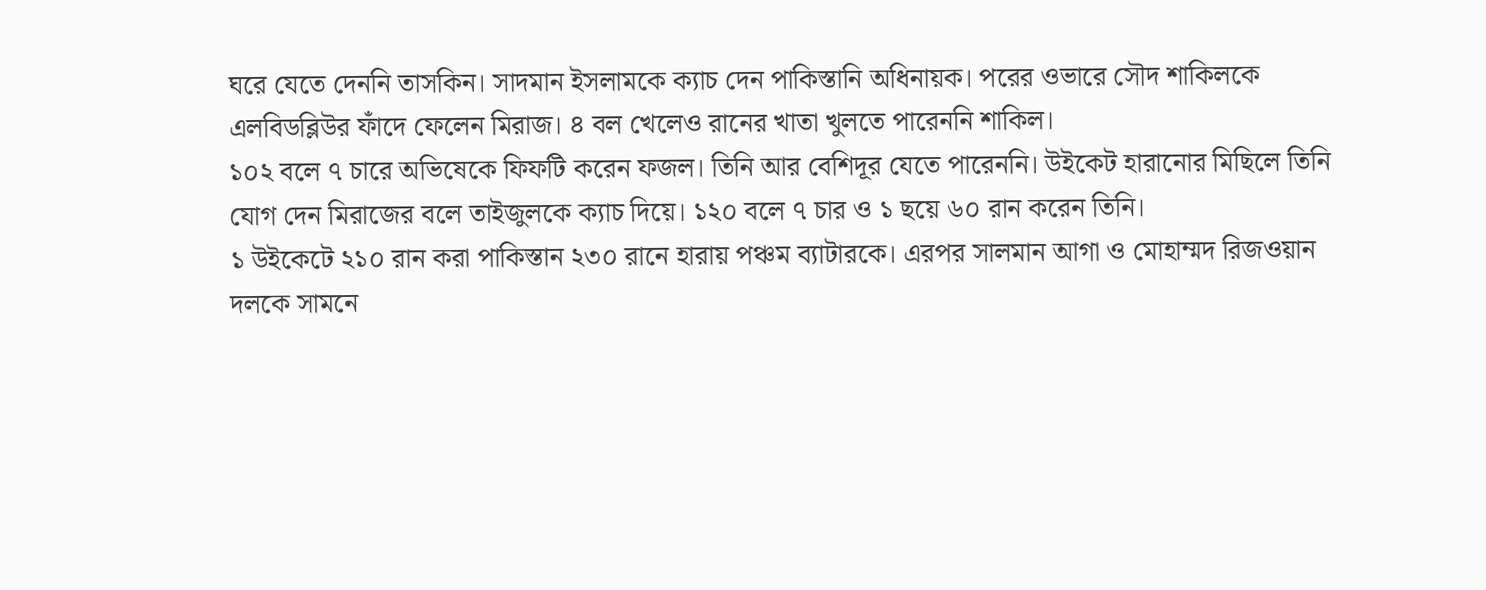ঘরে যেতে দেননি তাসকিন। সাদমান ইসলামকে ক্যাচ দেন পাকিস্তানি অধিনায়ক। পরের ওভারে সৌদ শাকিলকে এলবিডব্লিউর ফাঁদে ফেলেন মিরাজ। ৪ বল খেলেও রানের খাতা খুলতে পারেননি শাকিল।
১০২ বলে ৭ চারে অভিষেকে ফিফটি করেন ফজল। তিনি আর বেশিদূর যেতে পারেননি। উইকেট হারানোর মিছিলে তিনি যোগ দেন মিরাজের বলে তাইজুলকে ক্যাচ দিয়ে। ১২০ বলে ৭ চার ও ১ ছয়ে ৬০ রান করেন তিনি।
১ উইকেটে ২১০ রান করা পাকিস্তান ২৩০ রানে হারায় পঞ্চম ব্যাটারকে। এরপর সালমান আগা ও মোহাম্মদ রিজওয়ান দলকে সামনে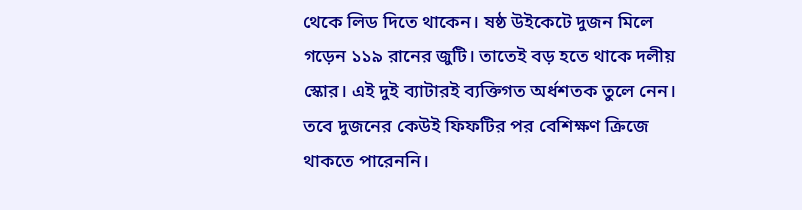থেকে লিড দিতে থাকেন। ষষ্ঠ উইকেটে দুজন মিলে গড়েন ১১৯ রানের জুটি। তাতেই বড় হতে থাকে দলীয় স্কোর। এই দুই ব্যাটারই ব্যক্তিগত অর্ধশতক তুলে নেন।
তবে দুজনের কেউই ফিফটির পর বেশিক্ষণ ক্রিজে থাকতে পারেননি।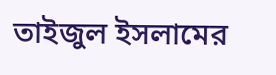তাইজুল ইসলামের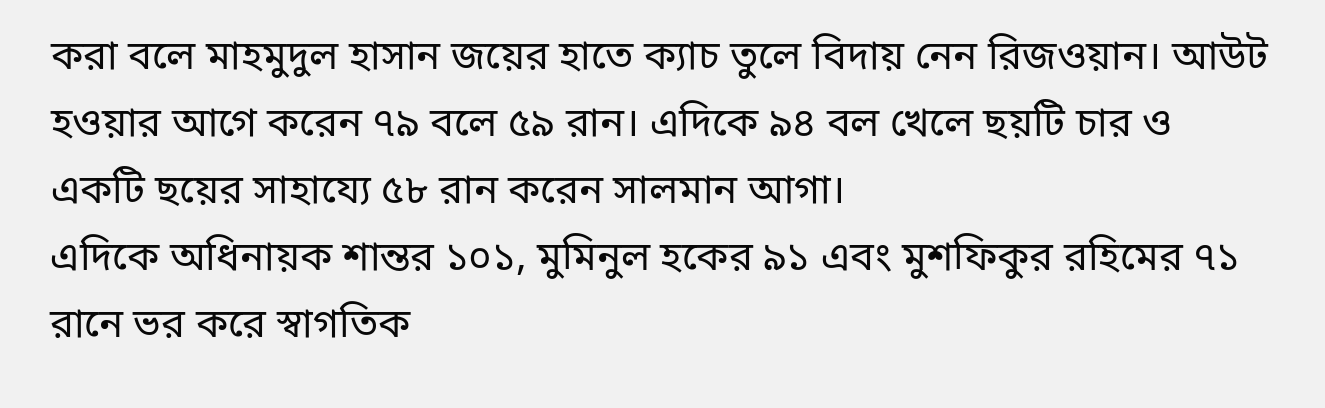করা বলে মাহমুদুল হাসান জয়ের হাতে ক্যাচ তুলে বিদায় নেন রিজওয়ান। আউট হওয়ার আগে করেন ৭৯ বলে ৫৯ রান। এদিকে ৯৪ বল খেলে ছয়টি চার ও একটি ছয়ের সাহায্যে ৫৮ রান করেন সালমান আগা।
এদিকে অধিনায়ক শান্তর ১০১, মুমিনুল হকের ৯১ এবং মুশফিকুর রহিমের ৭১ রানে ভর করে স্বাগতিক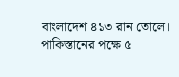বাংলাদেশ ৪১৩ রান তোলে। পাকিস্তানের পক্ষে ৫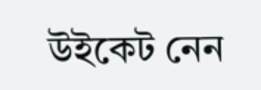উইকেট নেন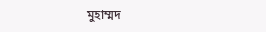মুহাম্মদ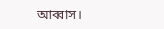আব্বাস।